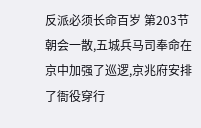反派必须长命百岁 第203节
朝会一散,五城兵马司奉命在京中加强了巡逻,京兆府安排了衙役穿行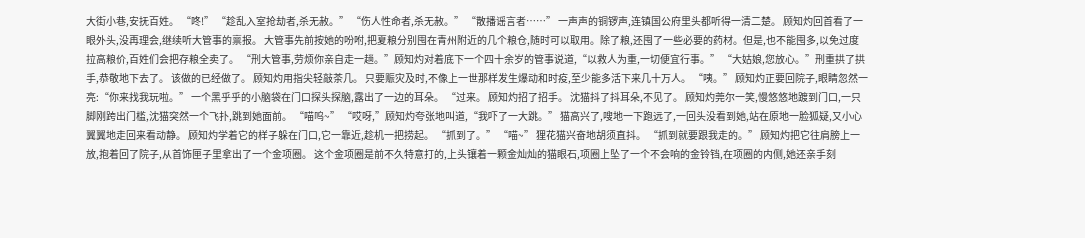大街小巷,安抚百姓。 “咚!” “趁乱入室抢劫者,杀无赦。” “伤人性命者,杀无赦。” “散播谣言者……” 一声声的铜锣声,连镇国公府里头都听得一清二楚。 顾知灼回首看了一眼外头,没再理会,继续听大管事的禀报。 大管事先前按她的吩咐,把夏粮分别囤在青州附近的几个粮仓,随时可以取用。除了粮,还囤了一些必要的药材。但是,也不能囤多,以免过度拉高粮价,百姓们会把存粮全卖了。 “刑大管事,劳烦你亲自走一趟。”顾知灼对着底下一个四十余岁的管事说道,“以救人为重,一切便宜行事。” “大姑娘,您放心。”刑重拱了拱手,恭敬地下去了。 该做的已经做了。 顾知灼用指尖轻敲茶几。 只要赈灾及时,不像上一世那样发生爆动和时疫,至少能多活下来几十万人。 “咦。” 顾知灼正要回院子,眼睛忽然一亮:“你来找我玩啦。” 一个黑乎乎的小脑袋在门口探头探脑,露出了一边的耳朵。 “过来。 顾知灼招了招手。 沈猫抖了抖耳朵,不见了。 顾知灼莞尔一笑,慢悠悠地踱到门口,一只脚刚跨出门槛,沈猫突然一个飞扑,跳到她面前。 “喵呜~” “哎呀,”顾知灼夸张地叫道,“我吓了一大跳。” 猫高兴了,嗖地一下跑远了,一回头没看到她,站在原地一脸狐疑,又小心翼翼地走回来看动静。 顾知灼学着它的样子躲在门口,它一靠近,趁机一把捞起。 “抓到了。” “喵~” 狸花猫兴奋地胡须直抖。 “抓到就要跟我走的。” 顾知灼把它往肩膀上一放,抱着回了院子,从首饰匣子里拿出了一个金项圈。 这个金项圈是前不久特意打的,上头镶着一颗金灿灿的猫眼石,项圈上坠了一个不会响的金铃铛,在项圈的内侧,她还亲手刻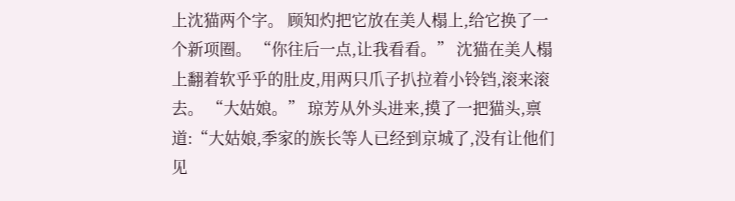上沈猫两个字。 顾知灼把它放在美人榻上,给它换了一个新项圈。 “你往后一点,让我看看。” 沈猫在美人榻上翻着软乎乎的肚皮,用两只爪子扒拉着小铃铛,滚来滚去。 “大姑娘。” 琼芳从外头进来,摸了一把猫头,禀道:“大姑娘,季家的族长等人已经到京城了,没有让他们见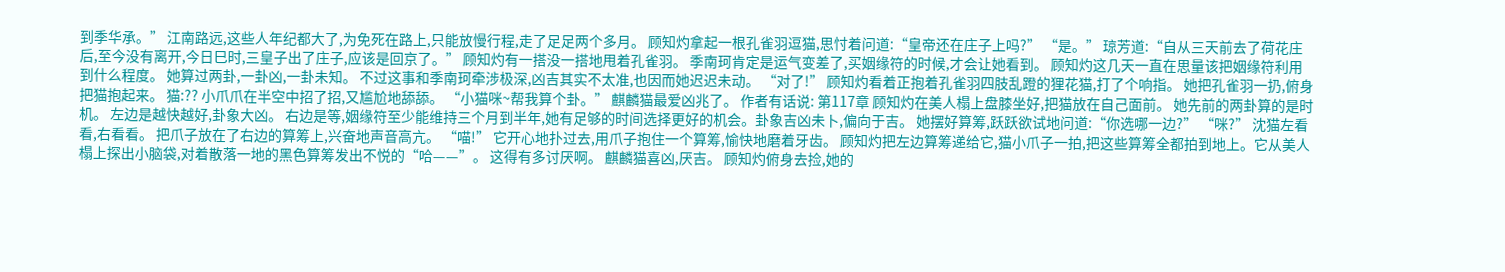到季华承。” 江南路远,这些人年纪都大了,为免死在路上,只能放慢行程,走了足足两个多月。 顾知灼拿起一根孔雀羽逗猫,思忖着问道:“皇帝还在庄子上吗?” “是。” 琼芳道:“自从三天前去了荷花庄后,至今没有离开,今日巳时,三皇子出了庄子,应该是回京了。” 顾知灼有一搭没一搭地甩着孔雀羽。 季南珂肯定是运气变差了,买姻缘符的时候,才会让她看到。 顾知灼这几天一直在思量该把姻缘符利用到什么程度。 她算过两卦,一卦凶,一卦未知。 不过这事和季南珂牵涉极深,凶吉其实不太准,也因而她迟迟未动。 “对了!” 顾知灼看着正抱着孔雀羽四肢乱蹬的狸花猫,打了个响指。 她把孔雀羽一扔,俯身把猫抱起来。 猫:?? 小爪爪在半空中招了招,又尴尬地舔舔。 “小猫咪~帮我算个卦。” 麒麟猫最爱凶兆了。 作者有话说: 第117章 顾知灼在美人榻上盘膝坐好,把猫放在自己面前。 她先前的两卦算的是时机。 左边是越快越好,卦象大凶。 右边是等,姻缘符至少能维持三个月到半年,她有足够的时间选择更好的机会。卦象吉凶未卜,偏向于吉。 她摆好算筹,跃跃欲试地问道:“你选哪一边?” “咪?” 沈猫左看看,右看看。 把爪子放在了右边的算筹上,兴奋地声音高亢。 “喵!” 它开心地扑过去,用爪子抱住一个算筹,愉快地磨着牙齿。 顾知灼把左边算筹递给它,猫小爪子一拍,把这些算筹全都拍到地上。它从美人榻上探出小脑袋,对着散落一地的黑色算筹发出不悦的“哈——”。 这得有多讨厌啊。 麒麟猫喜凶,厌吉。 顾知灼俯身去捡,她的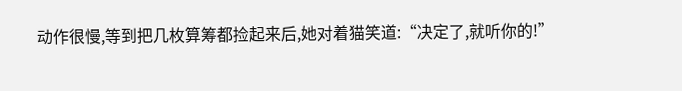动作很慢,等到把几枚算筹都捡起来后,她对着猫笑道:“决定了,就听你的!”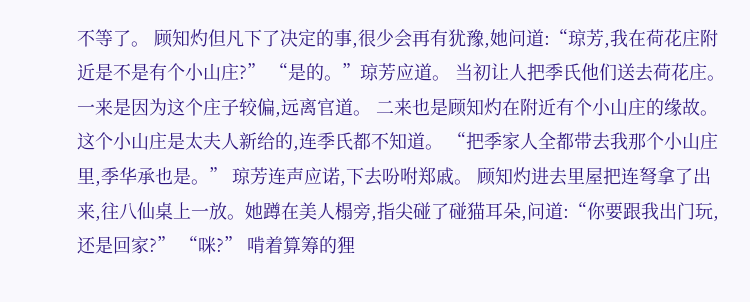不等了。 顾知灼但凡下了决定的事,很少会再有犹豫,她问道:“琼芳,我在荷花庄附近是不是有个小山庄?” “是的。”琼芳应道。 当初让人把季氏他们送去荷花庄。 一来是因为这个庄子较偏,远离官道。 二来也是顾知灼在附近有个小山庄的缘故。这个小山庄是太夫人新给的,连季氏都不知道。 “把季家人全都带去我那个小山庄里,季华承也是。” 琼芳连声应诺,下去吩咐郑戚。 顾知灼进去里屋把连弩拿了出来,往八仙桌上一放。她蹲在美人榻旁,指尖碰了碰猫耳朵,问道:“你要跟我出门玩,还是回家?” “咪?” 啃着算筹的狸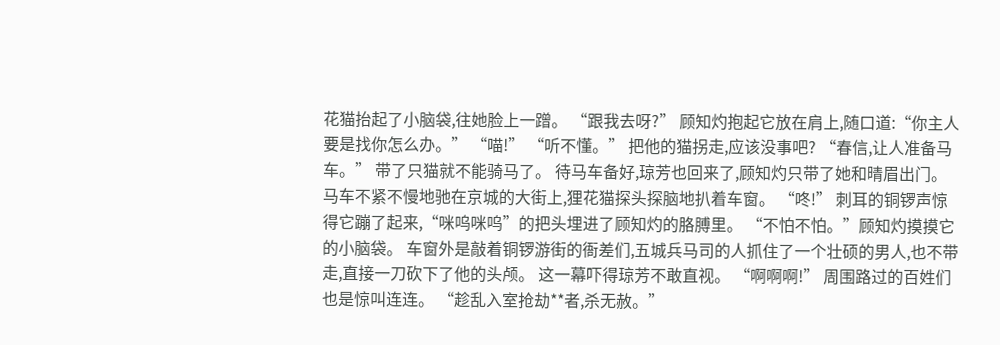花猫抬起了小脑袋,往她脸上一蹭。 “跟我去呀?” 顾知灼抱起它放在肩上,随口道:“你主人要是找你怎么办。” “喵!” “听不懂。” 把他的猫拐走,应该没事吧? “春信,让人准备马车。” 带了只猫就不能骑马了。 待马车备好,琼芳也回来了,顾知灼只带了她和晴眉出门。 马车不紧不慢地驰在京城的大街上,狸花猫探头探脑地扒着车窗。 “咚!” 刺耳的铜锣声惊得它蹦了起来,“咪呜咪呜”的把头埋进了顾知灼的胳膊里。 “不怕不怕。”顾知灼摸摸它的小脑袋。 车窗外是敲着铜锣游街的衙差们,五城兵马司的人抓住了一个壮硕的男人,也不带走,直接一刀砍下了他的头颅。 这一幕吓得琼芳不敢直视。 “啊啊啊!” 周围路过的百姓们也是惊叫连连。 “趁乱入室抢劫**者,杀无赦。”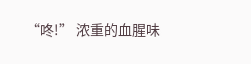“咚!” 浓重的血腥味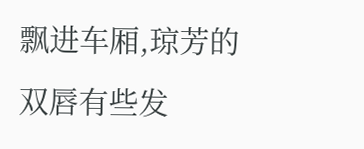飘进车厢,琼芳的双唇有些发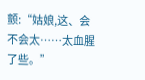颤:“姑娘,这、会不会太……太血腥了些。”